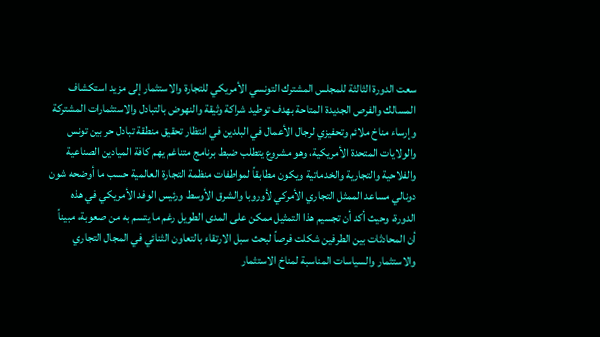سعت الدورة الثالثة للمجلس المشترك التونسي الأمريكي للتجارة والاستثمار إلى مزيد استكشاف المسالك والفرص الجديدة المتاحة بهدف توطيد شراكة وثيقة والنهوض بالتبادل والاستثمارات المشتركة وإرساء مناخ ملائم وتحفيزي لرجال الأعمال في البلدين في انتظار تحقيق منطقة تبادل حر بين تونس والولايات المتحدة الأمريكية، وهو مشروع يتطلب ضبط برنامج متناغم يهم كافة الميادين الصناعية والفلاحية والتجارية والخدماتية ويكون مطابقاً لمواطفات منظمة التجارة العالمية حسب ما أوضحه شون دونالي مساعد الممثل التجاري الأمركي لأوروبا والشرق الأوسط ورئيس الوفد الأمريكي في هذه الدورة، وحيث أكد أن تجسيم هذا التمثيل ممكن على المدى الطويل رغم ما يتسم به من صعوبة، مبيناً أن المحادثات بين الطرفين شكلت فرصاً لبحث سبل الارتقاء بالتعاون الثنائي في المجال التجاري والاستثمار والسياسات المناسبة لمناخ الاستثمار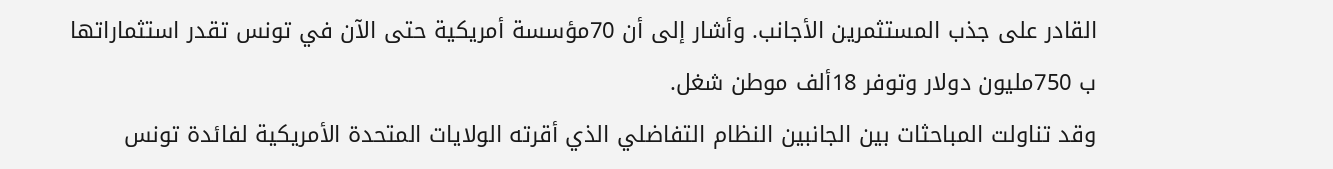القادر على جذب المستثمرين الأجانب. وأشار إلى أن 70مؤسسة أمريكية حتى الآن في تونس تقدر استثماراتها ب 750مليون دولار وتوفر 18ألف موطن شغل.
وقد تناولت المباحثات بين الجانبين النظام التفاضلي الذي أقرته الولايات المتحدة الأمريكية لفائدة تونس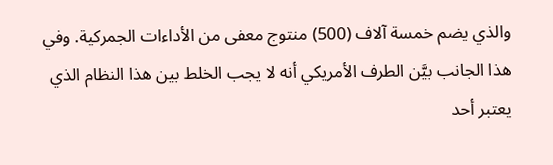والذي يضم خمسة آلاف (500) منتوج معفى من الأداءات الجمركية. وفي هذا الجانب بيَّن الطرف الأمريكي أنه لا يجب الخلط بين هذا النظام الذي يعتبر أحد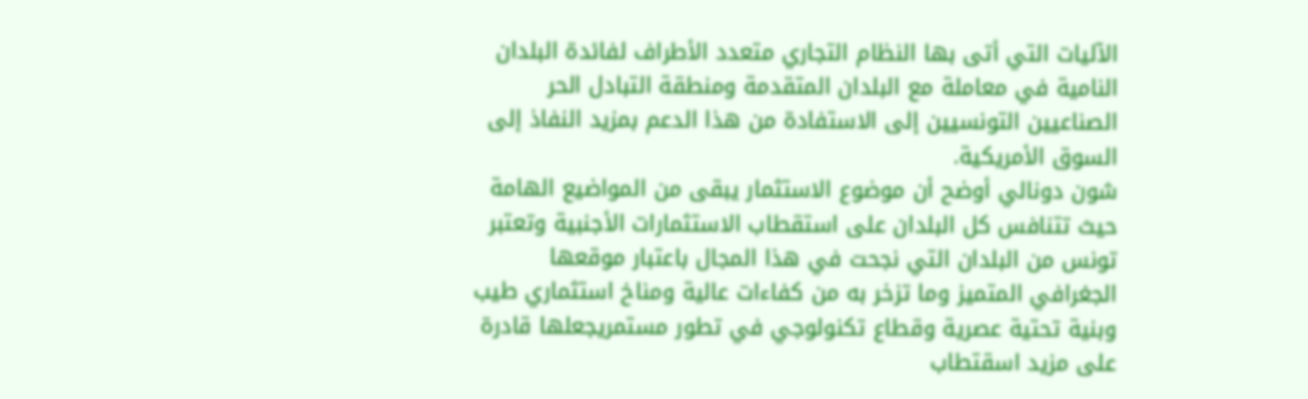الآليات التي أتى بها النظام التجاري متعدد الأطراف لفائدة البلدان النامية في معاملة مع البلدان المتقدمة ومنطقة التبادل الحر الصناعيين التونسيين إلى الاستفادة من هذا الدعم بمزيد النفاذ إلى السوق الأمريكية.
شون دونالي أوضح أن موضوع الاستثمار يبقى من المواضيع الهامة حيث تتنافس كل البلدان على استقطاب الاستثمارات الأجنبية وتعتبر تونس من البلدان التي نجحت في هذا المجال باعتبار موقعها الجغرافي المتميز وما تزخر به من كفاءات عالية ومناخ استثماري طيب وبنية تحتية عصرية وقطاع تكنولوجي في تطور مستمريجعلها قادرة على مزيد اسقتطاب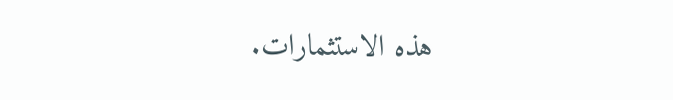هذه الاستثمارات.